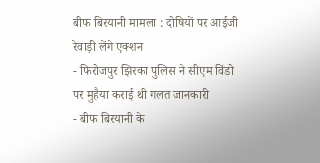बीफ बिरयानी मामला : दोषियों पर आईजी रेवाड़ी लेंगे एक्शन
- फिरोजपुर झिरका पुलिस ने सीएम विंडो पर मुहैया कराई थी गलत जानकारी
- बीफ बिरयानी के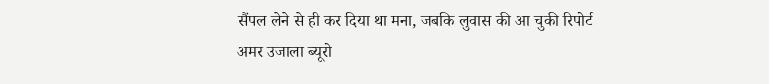सैंपल लेने से ही कर दिया था मना, जबकि लुवास की आ चुकी रिपोर्ट
अमर उजाला ब्यूरो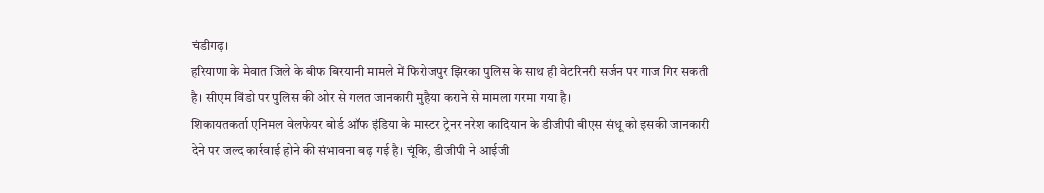चंडीगढ़।
हरियाणा के मेवात जिले के बीफ बिरयानी मामले में फिरोजपुर झिरका पुलिस के साथ ही वेटरिनरी सर्जन पर गाज गिर सकती है। सीएम विंडो पर पुलिस की ओर से गलत जानकारी मुहैया कराने से मामला गरमा गया है।
शिकायतकर्ता एनिमल वेलफेयर बोर्ड ऑफ इंडिया के मास्टर ट्रेनर नरेश कादियान के डीजीपी बीएस संधू को इसकी जानकारी देने पर जल्द कार्रवाई होने की संभावना बढ़ गई है। चूंकि, डीजीपी ने आईजी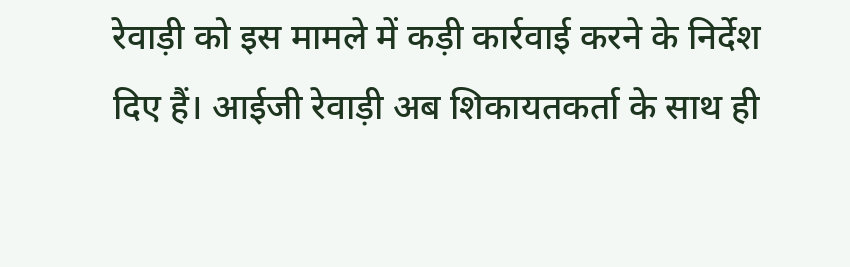रेवाड़ी को इस मामले में कड़ी कार्रवाई करने के निर्देश दिए हैं। आईजी रेवाड़ी अब शिकायतकर्ता के साथ ही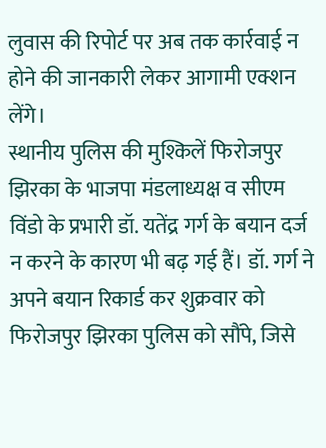लुवास की रिपोर्ट पर अब तक कार्रवाई न होने की जानकारी लेकर आगामी एक्शन लेंगे।
स्थानीय पुलिस की मुश्किलें फिरोजपुर झिरका के भाजपा मंडलाध्यक्ष व सीएम विंडो के प्रभारी डॉ. यतेंद्र गर्ग के बयान दर्ज न करने के कारण भी बढ़ गई हैं। डॉ. गर्ग ने अपने बयान रिकार्ड कर शुक्रवार को फिरोजपुर झिरका पुलिस को सौंपे, जिसे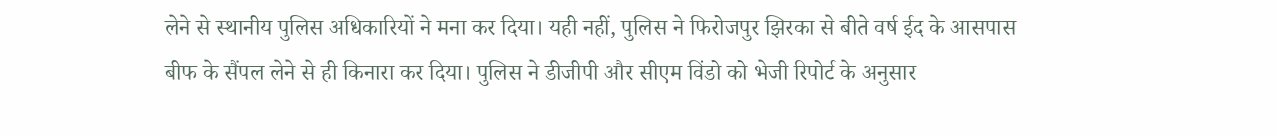लेने से स्थानीय पुलिस अधिकारियों ने मना कर दिया। यही नहीं, पुलिस ने फिरोजपुर झिरका से बीते वर्ष ईद के आसपास बीफ के सैंपल लेने से ही किनारा कर दिया। पुलिस ने डीजीपी और सीएम विंडो को भेजी रिपोर्ट के अनुसार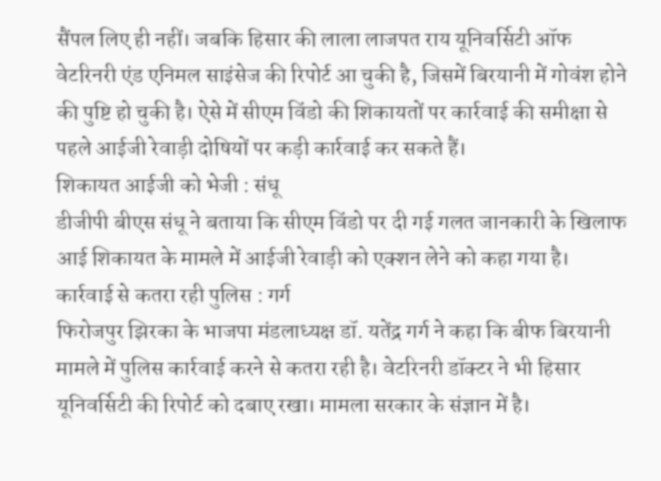सैंपल लिए ही नहीं। जबकि हिसार की लाला लाजपत राय यूनिवर्सिटी ऑफ वेटरिनरी एंड एनिमल साइंसेज की रिपोर्ट आ चुकी है, जिसमें बिरयानी में गोवंश होने की पुष्टि हो चुकी है। ऐसे में सीएम विंडो की शिकायतों पर कार्रवाई की समीक्षा से पहले आईजी रेवाड़ी दोषियों पर कड़ी कार्रवाई कर सकते हैं।
शिकायत आईजी को भेजी : संधू
डीजीपी बीएस संधू ने बताया कि सीएम विंडो पर दी गई गलत जानकारी के खिलाफ आई शिकायत के मामले में आईजी रेवाड़ी को एक्शन लेने को कहा गया है।
कार्रवाई से कतरा रही पुलिस : गर्ग
फिरोजपुर झिरका के भाजपा मंडलाध्यक्ष डॉ. यतेंद्र गर्ग ने कहा कि बीफ बिरयानी मामले में पुलिस कार्रवाई करने से कतरा रही है। वेटरिनरी डॉक्टर ने भी हिसार यूनिवर्सिटी की रिपोर्ट को दबाए रखा। मामला सरकार के संज्ञान में है।